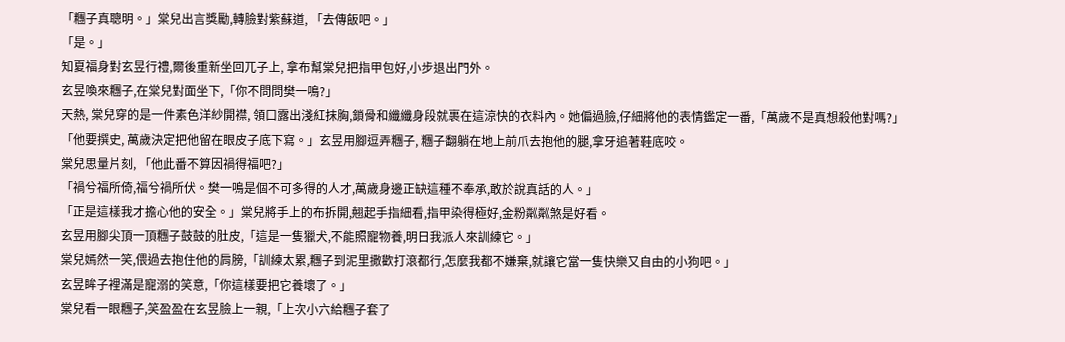「糰子真聰明。」棠兒出言獎勵,轉臉對紫蘇道, 「去傳飯吧。」
「是。」
知夏福身對玄昱行禮,爾後重新坐回兀子上, 拿布幫棠兒把指甲包好,小步退出門外。
玄昱喚來糰子,在棠兒對面坐下,「你不問問樊一鳴?」
天熱, 棠兒穿的是一件素色洋紗開襟, 領口露出淺紅抹胸,鎖骨和纖纖身段就裹在這涼快的衣料內。她偏過臉,仔細將他的表情鑑定一番,「萬歲不是真想殺他對嗎?」
「他要撰史, 萬歲決定把他留在眼皮子底下寫。」玄昱用腳逗弄糰子, 糰子翻躺在地上前爪去抱他的腿,拿牙追著鞋底咬。
棠兒思量片刻, 「他此番不算因禍得福吧?」
「禍兮福所倚,福兮禍所伏。樊一鳴是個不可多得的人才,萬歲身邊正缺這種不奉承,敢於說真話的人。」
「正是這樣我才擔心他的安全。」棠兒將手上的布拆開,翹起手指細看,指甲染得極好,金粉粼粼煞是好看。
玄昱用腳尖頂一頂糰子鼓鼓的肚皮,「這是一隻獵犬,不能照寵物養,明日我派人來訓練它。」
棠兒嫣然一笑,偎過去抱住他的肩膀,「訓練太累,糰子到泥里撒歡打滾都行,怎麼我都不嫌棄,就讓它當一隻快樂又自由的小狗吧。」
玄昱眸子裡滿是寵溺的笑意,「你這樣要把它養壞了。」
棠兒看一眼糰子,笑盈盈在玄昱臉上一親,「上次小六給糰子套了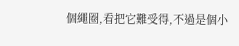個繩圈,看把它難受得,不過是個小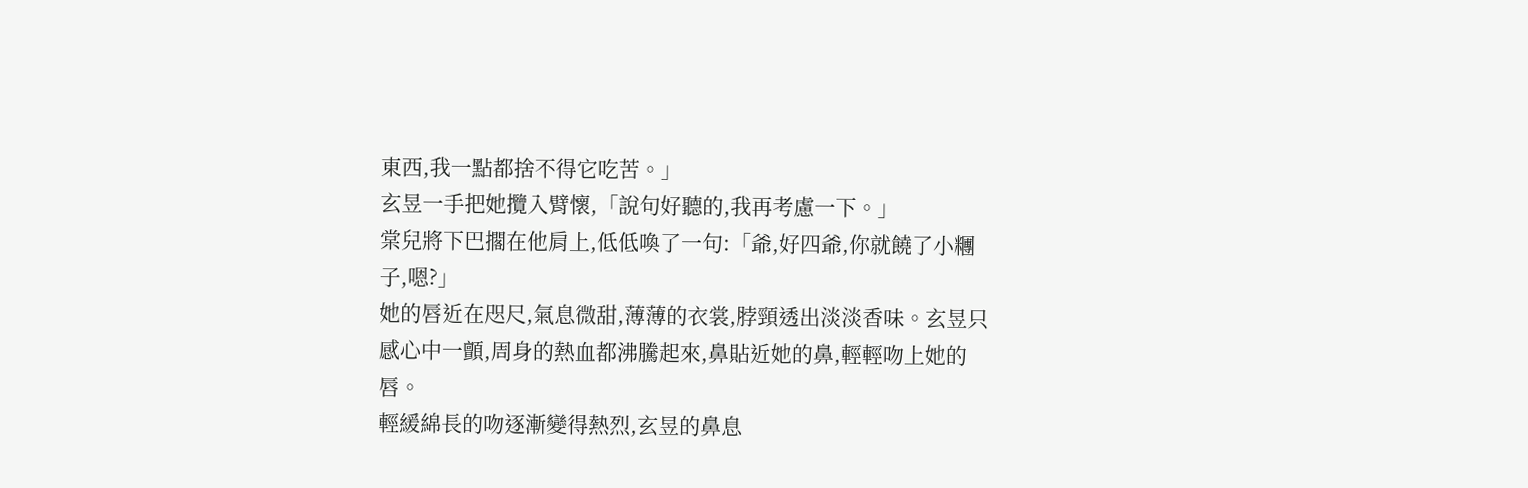東西,我一點都捨不得它吃苦。」
玄昱一手把她攬入臂懷,「說句好聽的,我再考慮一下。」
棠兒將下巴擱在他肩上,低低喚了一句:「爺,好四爺,你就饒了小糰子,嗯?」
她的唇近在咫尺,氣息微甜,薄薄的衣裳,脖頸透出淡淡香味。玄昱只感心中一顫,周身的熱血都沸騰起來,鼻貼近她的鼻,輕輕吻上她的唇。
輕緩綿長的吻逐漸變得熱烈,玄昱的鼻息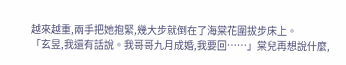越來越重,兩手把她抱緊,幾大步就倒在了海棠花圍拔步床上。
「玄昱,我還有話說。我哥哥九月成婚,我要回……」棠兒再想說什麼,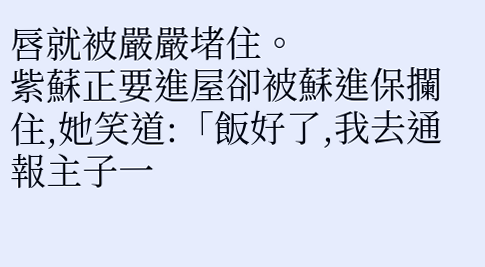唇就被嚴嚴堵住。
紫蘇正要進屋卻被蘇進保攔住,她笑道:「飯好了,我去通報主子一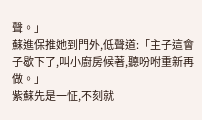聲。」
蘇進保推她到門外,低聲道:「主子這會子歇下了,叫小廚房候著,聽吩咐重新再做。」
紫蘇先是一怔,不刻就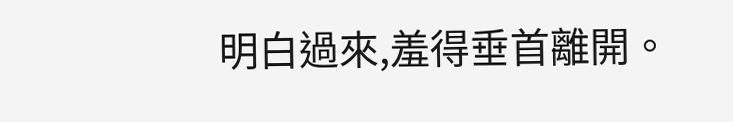明白過來,羞得垂首離開。